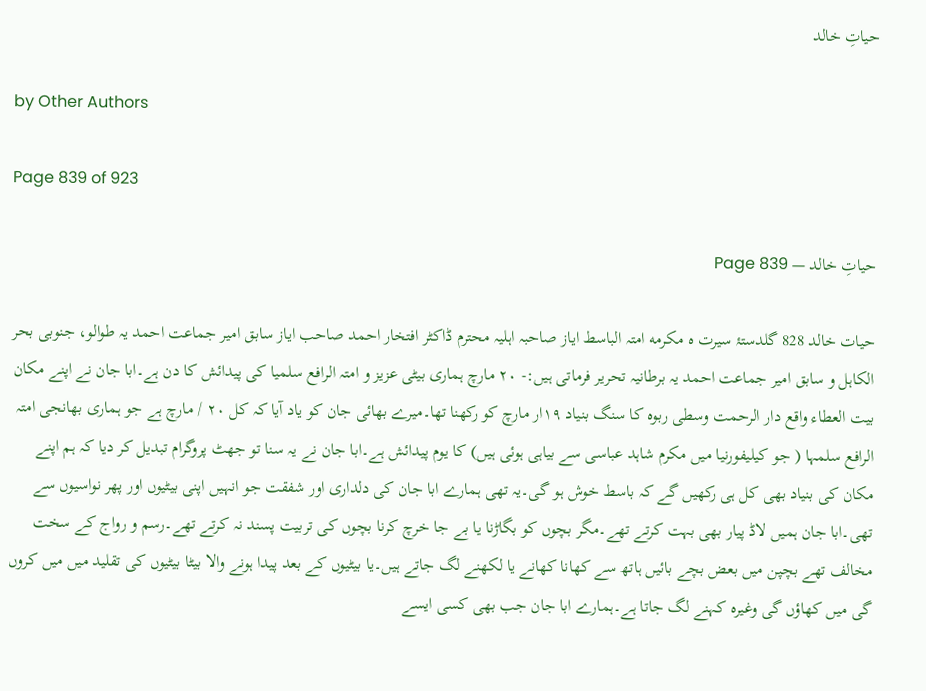حیاتِ خالد

by Other Authors

Page 839 of 923

حیاتِ خالد — Page 839

حیات خالد 828 گلدستۂ سیرت ه مکرمه امتہ الباسط ایاز صاحبہ اہلیہ محترم ڈاکٹر افتخار احمد صاحب ایاز سابق امیر جماعت احمد یہ طوالو، جنوبی بحر الکاہل و سابق امیر جماعت احمد یہ برطانیہ تحریر فرماتی ہیں:- ۲۰ مارچ ہماری بیٹی عزیز و امتہ الرافع سلمیا کی پیدائش کا دن ہے۔ابا جان نے اپنے مکان بیت العطاء واقع دار الرحمت وسطی ربوہ کا سنگ بنیاد ۱۹ار مارچ کو رکھنا تھا۔میرے بھائی جان کو یاد آیا کہ کل ۲۰ / مارچ ہے جو ہماری بھانجی امتہ الرافع سلمہا ( جو کیلیفورنیا میں مکرم شاہد عباسی سے بیاہی ہوئی ہیں) کا یوم پیدائش ہے۔ابا جان نے یہ سنا تو جھٹ پروگرام تبدیل کر دیا کہ ہم اپنے مکان کی بنیاد بھی کل ہی رکھیں گے کہ باسط خوش ہو گی۔یہ تھی ہمارے ابا جان کی دلداری اور شفقت جو انہیں اپنی بیٹیوں اور پھر نواسیوں سے تھی۔ابا جان ہمیں لاڈ پیار بھی بہت کرتے تھے۔مگر بچوں کو بگاڑنا یا بے جا خرچ کرنا بچوں کی تربیت پسند نہ کرتے تھے۔رسم و رواج کے سخت مخالف تھے بچپن میں بعض بچے بائیں ہاتھ سے کھانا کھانے یا لکھنے لگ جاتے ہیں۔یا بیٹیوں کے بعد پیدا ہونے والا بیٹا بیٹیوں کی تقلید میں میں کروں گی میں کھاؤں گی وغیرہ کہنے لگ جاتا ہے۔ہمارے ابا جان جب بھی کسی ایسے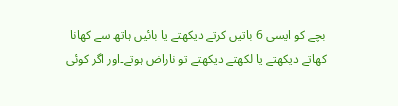بچے کو ایسی 6 باتیں کرتے دیکھتے یا بائیں ہاتھ سے کھانا کھاتے دیکھتے یا لکھتے دیکھتے تو ناراض ہوتے۔اور اگر کوئی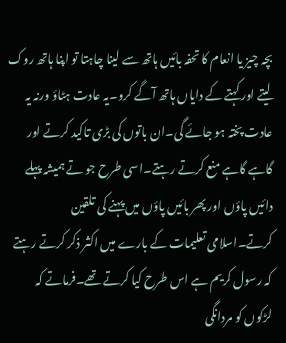بچہ چیز یا انعام کا تحفہ بائیں ہاتھ سے لینا چاہتا تو اپنا ہاتھ روک لیتے اور کہتے کے دایاں ہاتھ آگے کرو۔یہ عادت ہٹاؤ ورنہ یہ عادت پختہ ہو جائے گی۔ان باتوں کی بڑی تاکید کرتے اور گاہے گاہے منع کرتے رہتے۔اسی طرح جو تے ہمیشہ پہلے دائیں پاؤں اور پھر بائیں پاؤں میں پہنے کی تلقین کرتے۔اسلامی تعلیمات کے بارے میں اکثر ذکر کرتے رہتے کہ رسول کریم ہے اس طرح کیا کرتے تھے۔فرماتے کہ لڑکوں کو مردانگی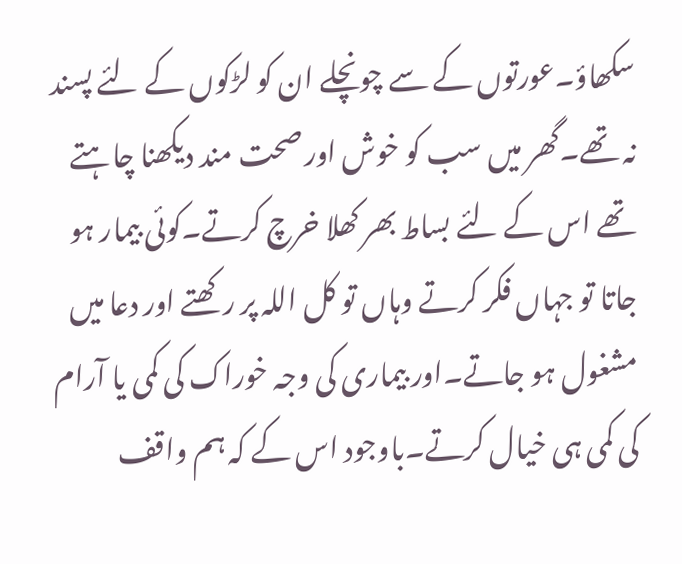سکھاؤ۔عورتوں کے سے چونچلے ان کو لڑکوں کے لئے پسند نہ تھے۔گھر میں سب کو خوش اور صحت مند دیکھنا چاہتے تھے اس کے لئے بساط بھر کھلا خرچ کرتے۔کوئی بیمار ہو جاتا تو جہاں فکر کرتے وہاں تو کل اللہ پر رکھتے اور دعا میں مشغول ہو جاتے۔اور بیماری کی وجہ خوراک کی کمی یا آرام کی کمی ہی خیال کرتے۔باوجود اس کے کہ ہم واقف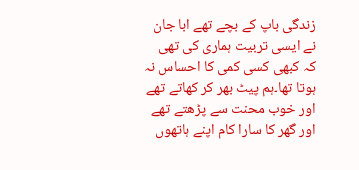زندگی باپ کے بچے تھے ابا جان نے ایسی تربیت ہماری کی تھی کہ کبھی کسی کمی کا احساس نہ ہوتا تھا۔ہم پیٹ بھر کر کھاتے تھے اور خوب محنت سے پڑھتے تھے اور گھر کا سارا کام اپنے ہاتھوں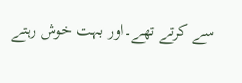سے کرتے تھے۔اور بہت خوش رہتے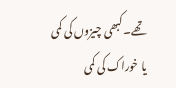تھے۔کبھی چیزوں کی کمی یا خوراک کی کمی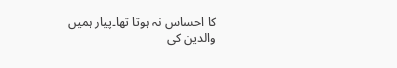کا احساس نہ ہوتا تھا۔پیار ہمیں والدین کی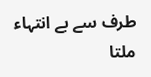طرف سے بے انتہاء ملتا